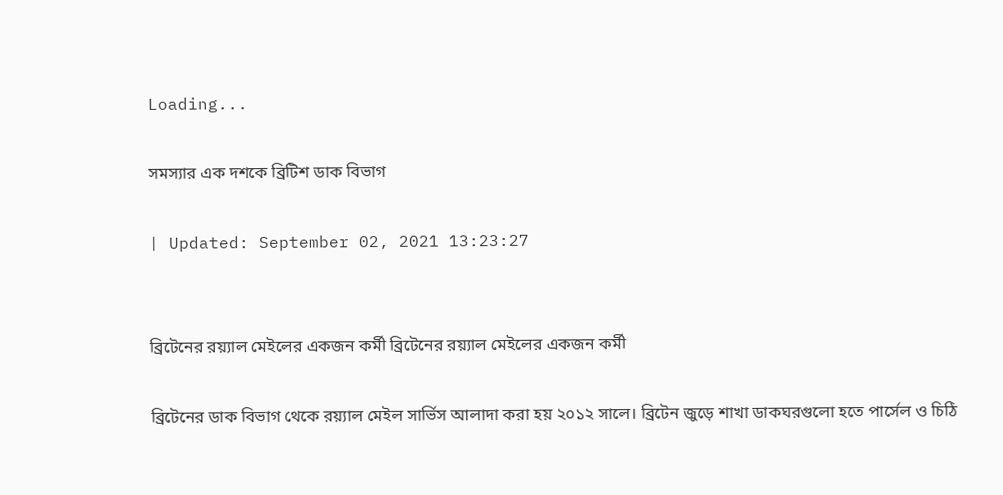Loading...

সমস্যার এক দশকে ব্রিটিশ ডাক বিভাগ

| Updated: September 02, 2021 13:23:27


ব্রিটেনের রয়্যাল মেইলের একজন কর্মী ব্রিটেনের রয়্যাল মেইলের একজন কর্মী

ব্রিটেনের ডাক বিভাগ থেকে রয়্যাল মেইল সার্ভিস আলাদা করা হয় ২০১২ সালে। ব্রিটেন জুড়ে শাখা ডাকঘরগুলো হতে পার্সেল ও চিঠি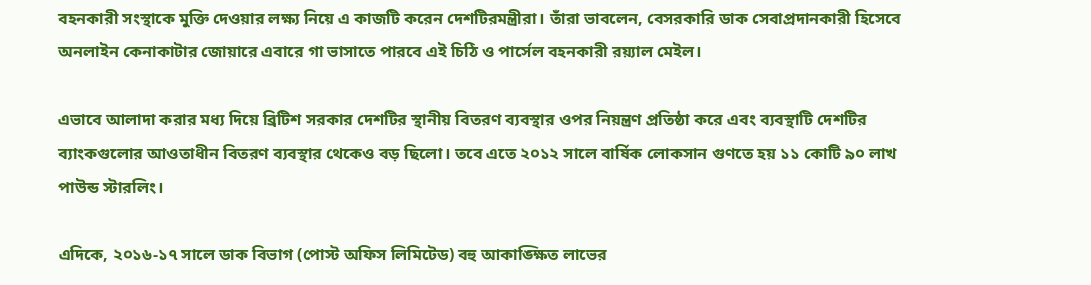বহনকারী সংস্থাকে মুক্তি দেওয়ার লক্ষ্য নিয়ে এ কাজটি করেন দেশটিরমন্ত্রীরা। তাঁরা ভাবলেন, বেসরকারি ডাক সেবাপ্রদানকারী হিসেবে অনলাইন কেনাকাটার জোয়ারে এবারে গা ভাসাতে পারবে এই চিঠি ও পার্সেল বহনকারী রয়্যাল মেইল।

এভাবে আলাদা করার মধ্য দিয়ে ব্রিটিশ সরকার দেশটির স্থানীয় বিতরণ ব্যবস্থার ওপর নিয়ন্ত্রণ প্রতিষ্ঠা করে এবং ব্যবস্থাটি দেশটির ব্যাংকগুলোর আওতাধীন বিতরণ ব্যবস্থার থেকেও বড় ছিলো। তবে এতে ২০১২ সালে বার্ষিক লোকসান গুণতে হয় ১১ কোটি ৯০ লাখ পাউন্ড স্টারলিং।

এদিকে, ২০১৬-১৭ সালে ডাক বিভাগ (পোস্ট অফিস লিমিটেড) বহু আকাঙ্ক্ষিত লাভের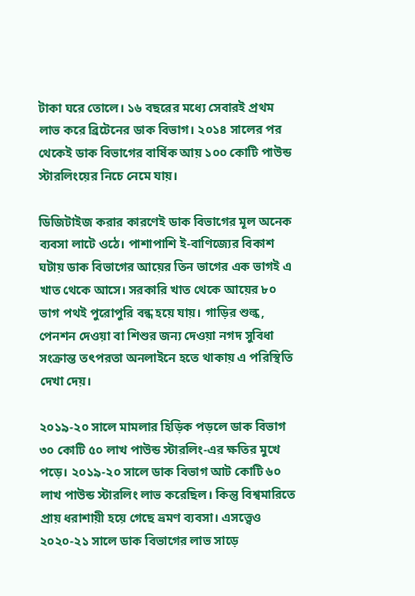টাকা ঘরে তোলে। ১৬ বছরের মধ্যে সেবারই প্রথম লাভ করে ব্রিটেনের ডাক বিভাগ। ২০১৪ সালের পর থেকেই ডাক বিভাগের বার্ষিক আয় ১০০ কোটি পাউন্ড স্টারলিংয়ের নিচে নেমে যায়।

ডিজিটাইজ করার কারণেই ডাক বিভাগের মূল অনেক ব্যবসা লাটে ওঠে। পাশাপাশি ই-বাণিজ্যের বিকাশ ঘটায় ডাক বিভাগের আয়ের তিন ভাগের এক ভাগই এ খাত থেকে আসে। সরকারি খাত থেকে আয়ের ৮০ ভাগ পথই পুরোপুরি বন্ধ হয়ে যায়। গাড়ির শুল্ক, পেনশন দেওয়া বা শিশুর জন্য দেওয়া নগদ সুবিধা সংক্রান্ত তৎপরতা অনলাইনে হতে থাকায় এ পরিস্থিতি দেখা দেয়।

২০১৯-২০ সালে মামলার হিড়িক পড়লে ডাক বিভাগ ৩০ কোটি ৫০ লাখ পাউন্ড স্টারলিং-এর ক্ষতির মুখে পড়ে। ২০১৯-২০ সালে ডাক বিভাগ আট কোটি ৬০ লাখ পাউন্ড স্টারলিং লাভ করেছিল। কিন্তু বিশ্বমারিতে প্রায় ধরাশায়ী হয়ে গেছে ভ্রমণ ব্যবসা। এসত্ত্বেও ২০২০-২১ সালে ডাক বিভাগের লাভ সাড়ে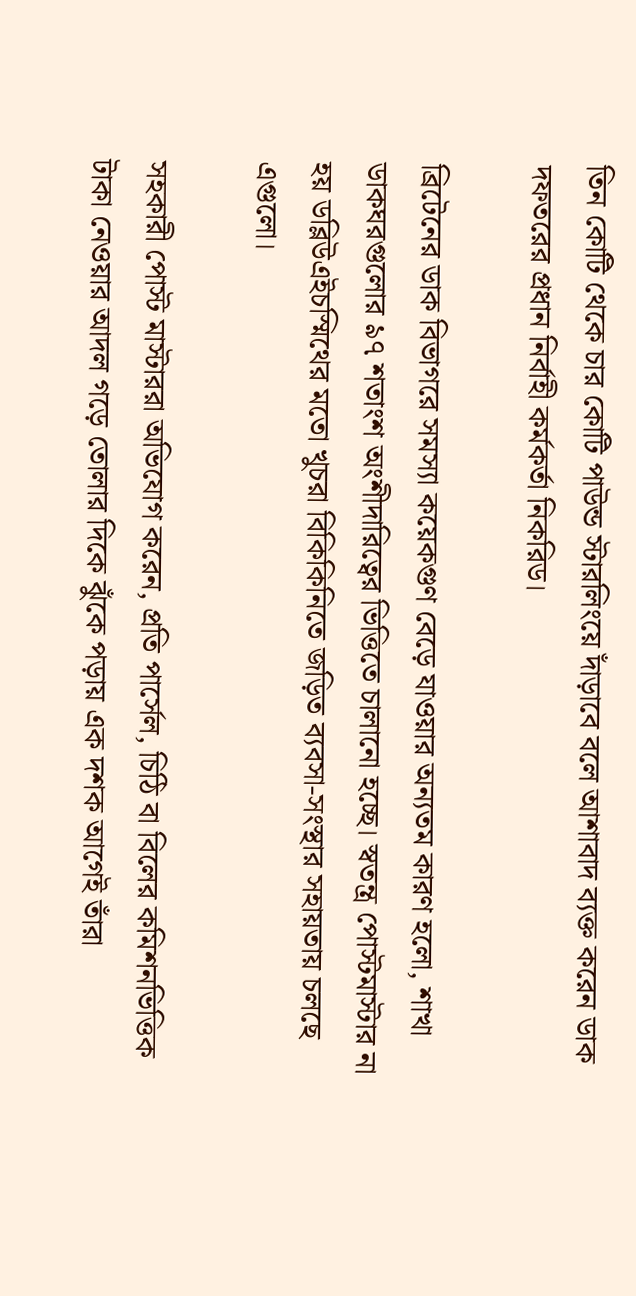তিন কোটি থেকে চার কোটি পাউন্ড স্টারলিংয়ে দাঁড়াবে বলে আশাবাদ ব্যক্ত করেন ডাক দফতরের প্রধান নির্বাহী কর্মকর্তা নিকরিড।

ব্রিটেনের ডাক বিভাগরে সমস্যা কয়েকগুণ বেড়ে যাওয়ার অন্যতম কারণ হলো, শাখা ডাকঘরগুলোর ৯৭ শতাংশ অংশীদারিত্বের ভিত্তিতে চালানো হচ্ছে। স্বতন্ত্র পোস্টমাস্টার না হয় ডব্লিউএইচস্মিথের মতো খুচরা বিকিকিনিতে জড়িত ব্যবসা-সংস্থার সহায়তায় চলছে এগুলো।

সহকারী পোস্ট মাস্টাররা অভিযোগ করেন, প্রতি পার্সেল, চিঠি বা বিলের কমিশনভিত্তিক টাকা নেওয়ার আদল গড়ে তোলার দিকে ঝুঁকে পড়ায় এক দশক আগেই তাঁরা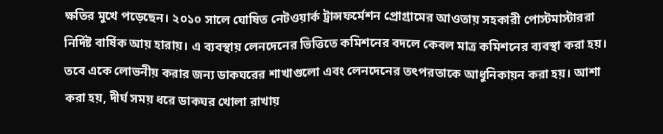ক্ষতির মুখে পড়েছেন। ২০১০ সালে ঘোষিত নেটওয়ার্ক ট্রান্সফর্মেশন প্রোগ্রামের আওতায় সহকারী পোস্টমাস্টাররা নির্দিষ্ট বার্ষিক আয় হারায়। এ ব্যবস্থায় লেনদেনের ভিত্তিতে কমিশনের বদলে কেবল মাত্র কমিশনের ব্যবস্থা করা হয়। তবে একে লোভনীয় করার জন্য ডাকঘরের শাখাগুলো এবং লেনদেনের তৎপরতাকে আধুনিকায়ন করা হয়। আশা করা হয়, দীর্ঘ সময় ধরে ডাকঘর খোলা রাখায়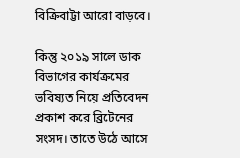বিক্রিবাট্টা আরো বাড়বে।

কিন্তু ২০১৯ সালে ডাক বিভাগের কার্যক্রমের ভবিষ্যত নিয়ে প্রতিবেদন প্রকাশ করে ব্রিটেনের সংসদ। তাতে উঠে আসে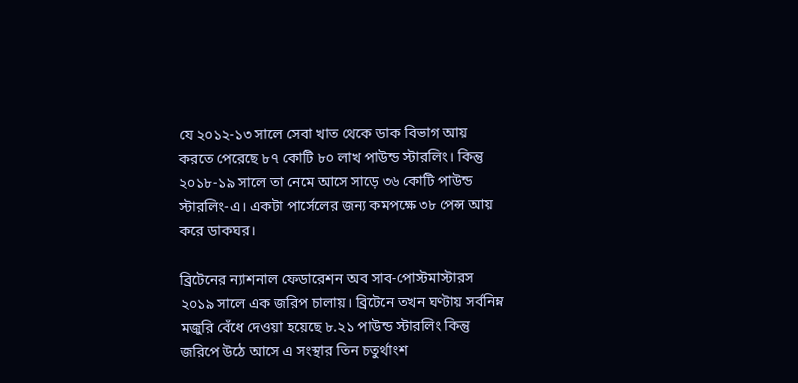যে ২০১২-১৩ সালে সেবা খাত থেকে ডাক বিভাগ আয় করতে পেরেছে ৮৭ কোটি ৮০ লাখ পাউন্ড স্টারলিং। কিন্তু ২০১৮-১৯ সালে তা নেমে আসে সাড়ে ৩৬ কোটি পাউন্ড স্টারলিং-এ। একটা পার্সেলের জন্য কমপক্ষে ৩৮ পেন্স আয় করে ডাকঘর।

ব্রিটেনের ন্যাশনাল ফেডারেশন অব সাব-পোস্টমাস্টারস ২০১৯ সালে এক জরিপ চালায়। ব্রিটেনে তখন ঘণ্টায় সর্বনিম্ন মজুরি বেঁধে দেওয়া হয়েছে ৮.২১ পাউন্ড স্টারলিং কিন্তু জরিপে উঠে আসে এ সংস্থার তিন চতুর্থাংশ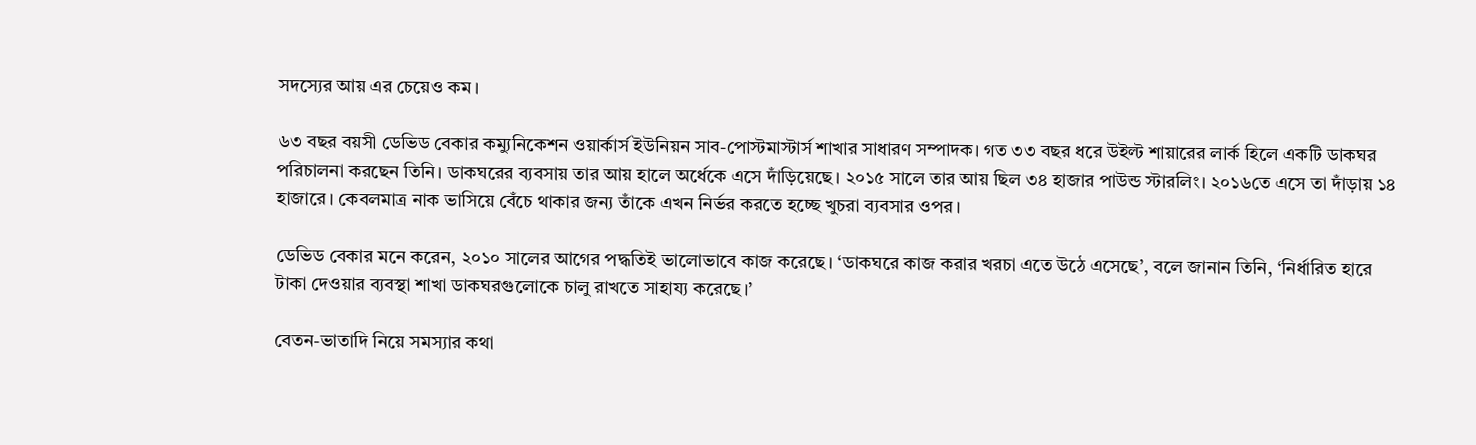সদস্যের আয় এর চেয়েও কম।

৬৩ বছর বয়সী ডেভিড বেকার কম্যুনিকেশন ওয়ার্কার্স ইউনিয়ন সাব-পোস্টমাস্টার্স শাখার সাধারণ সম্পাদক। গত ৩৩ বছর ধরে উইল্ট শায়ারের লার্ক হিলে একটি ডাকঘর পরিচালনা করছেন তিনি। ডাকঘরের ব্যবসায় তার আয় হালে অর্ধেকে এসে দাঁড়িয়েছে। ২০১৫ সালে তার আয় ছিল ৩৪ হাজার পাউন্ড স্টারলিং। ২০১৬তে এসে তা দাঁড়ায় ১৪ হাজারে। কেবলমাত্র নাক ভাসিয়ে বেঁচে থাকার জন্য তাঁকে এখন নির্ভর করতে হচ্ছে খুচরা ব্যবসার ওপর।

ডেভিড বেকার মনে করেন, ২০১০ সালের আগের পদ্ধতিই ভালোভাবে কাজ করেছে। ‘ডাকঘরে কাজ করার খরচা এতে উঠে এসেছে’, বলে জানান তিনি, ‘নির্ধারিত হারে টাকা দেওয়ার ব্যবস্থা শাখা ডাকঘরগুলোকে চালু রাখতে সাহায্য করেছে।’

বেতন-ভাতাদি নিয়ে সমস্যার কথা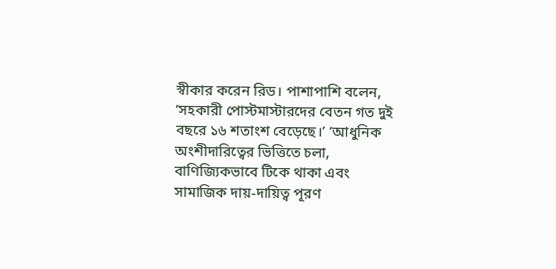স্বীকার করেন রিড। পাশাপাশি বলেন, ‘সহকারী পোস্টমাস্টারদের বেতন গত দুই বছরে ১৬ শতাংশ বেড়েছে।’ ‘আধুনিক অংশীদারিত্বের ভিত্তিতে চলা, বাণিজ্যিকভাবে টিকে থাকা এবং সামাজিক দায়-দায়িত্ব পূরণ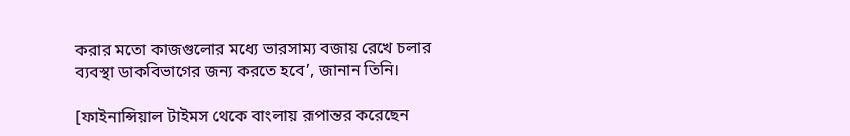করার মতো কাজগুলোর মধ্যে ভারসাম্য বজায় রেখে চলার ব্যবস্থা ডাকবিভাগের জন্য করতে হবে’, জানান তিনি।

[ফাইনান্সিয়াল টাইমস থেকে বাংলায় রূপান্তর করেছেন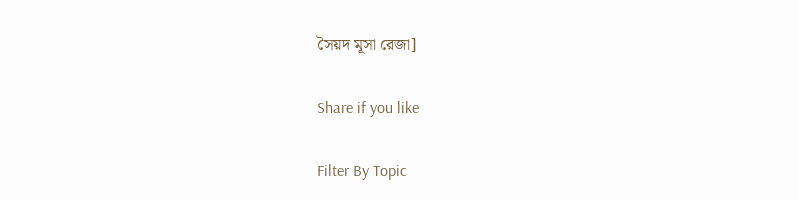সৈয়দ মূসা রেজা]

Share if you like

Filter By Topic